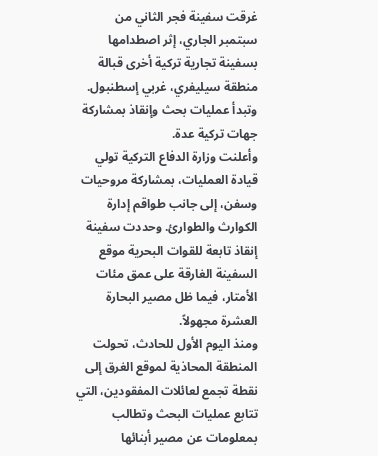غرقت سفينة فجر الثاني من سبتمبر الجاري، إثر اصطدامها بسفينة تجارية تركية أخرى قبالة منطقة سيليفري، غربي إسطنبول. وتبدأ عمليات بحث وإنقاذ بمشاركة جهات تركية عدة.
وأعلنت وزارة الدفاع التركية تولي قيادة العمليات، بمشاركة مروحيات وسفن، إلى جانب طواقم إدارة الكوارث والطوارئ. وحددت سفينة إنقاذ تابعة للقوات البحرية موقع السفينة الغارقة على عمق مئات الأمتار، فيما ظل مصير البحارة العشرة مجهولاً.
ومنذ اليوم الأول للحادث، تحولت المنطقة المحاذية لموقع الغرق إلى نقطة تجمع لعائلات المفقودين، التي تتابع عمليات البحث وتطالب بمعلومات عن مصير أبنائها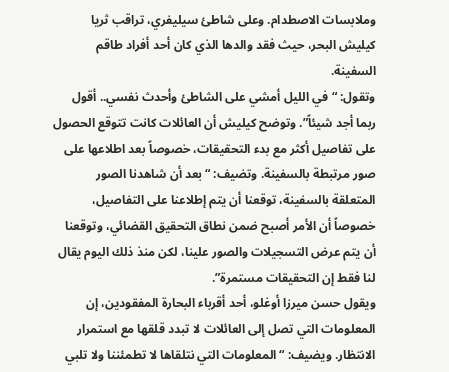وملابسات الاصطدام. وعلى شاطئ سيليفري، تراقب ثريا كيليش البحر، حيث فقد والدها الذي كان أحد أفراد طاقم السفينة.
وتقول: “في الليل أمشي على الشاطئ وأحدث نفسي.. أقول ربما أجد شيئاً”. وتوضح كيليش أن العائلات كانت تتوقع الحصول على تفاصيل أكثر مع بدء التحقيقات، خصوصاً بعد اطلاعها على صور مرتبطة بالسفينة. وتضيف: “بعد أن شاهدنا الصور المتعلقة بالسفينة، توقعنا أن يتم إطلاعنا على التفاصيل، خصوصاً أن الأمر أصبح ضمن نطاق التحقيق القضائي، وتوقعنا أن يتم عرض التسجيلات والصور علينا، لكن منذ ذلك اليوم يقال لنا فقط إن التحقيقات مستمرة”.
ويقول حسن ميرزا أوغلو، أحد أقرباء البحارة المفقودين، إن المعلومات التي تصل إلى العائلات لا تبدد قلقها مع استمرار الانتظار. ويضيف: “المعلومات التي نتلقاها لا تطمئننا ولا تلبي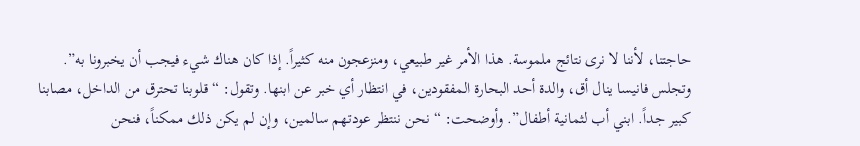حاجتنا، لأننا لا نرى نتائج ملموسة. هذا الأمر غير طبيعي، ومنزعجون منه كثيراً. إذا كان هناك شيء فيجب أن يخبرونا به”.
وتجلس فانيسا ينال أق، والدة أحد البحارة المفقودين، في انتظار أي خبر عن ابنها. وتقول: “قلوبنا تحترق من الداخل، مصابنا كبير جداً. ابني أب لثمانية أطفال”. وأوضحت: “نحن ننتظر عودتهم سالمين، وإن لم يكن ذلك ممكناً، فنحن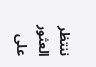ننتظر العثور على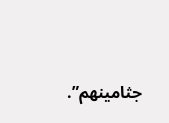جثامينهم”.